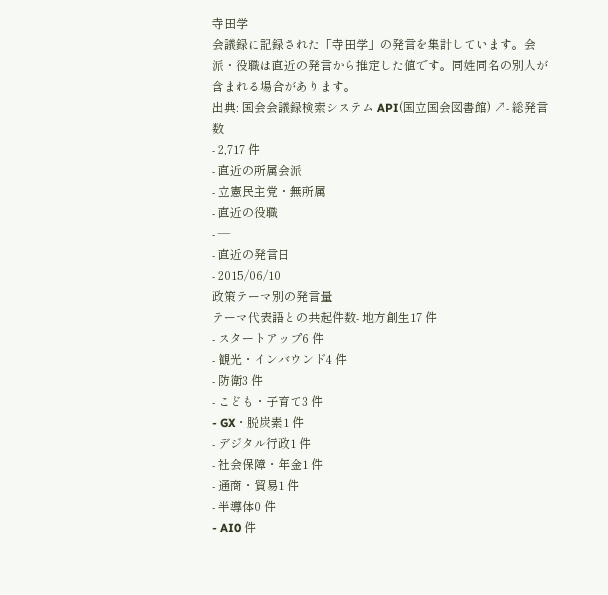寺田学
会議録に記録された「寺田学」の発言を集計しています。会派・役職は直近の発言から推定した値です。同姓同名の別人が含まれる場合があります。
出典: 国会会議録検索システム API(国立国会図書館) ↗- 総発言数
- 2,717 件
- 直近の所属会派
- 立憲民主党・無所属
- 直近の役職
- —
- 直近の発言日
- 2015/06/10
政策テーマ別の発言量
テーマ代表語との共起件数- 地方創生17 件
- スタートアップ6 件
- 観光・インバウンド4 件
- 防衛3 件
- こども・子育て3 件
- GX・脱炭素1 件
- デジタル行政1 件
- 社会保障・年金1 件
- 通商・貿易1 件
- 半導体0 件
- AI0 件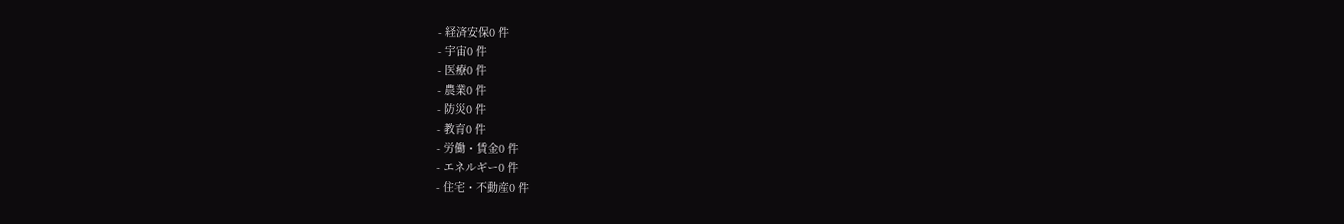- 経済安保0 件
- 宇宙0 件
- 医療0 件
- 農業0 件
- 防災0 件
- 教育0 件
- 労働・賃金0 件
- エネルギー0 件
- 住宅・不動産0 件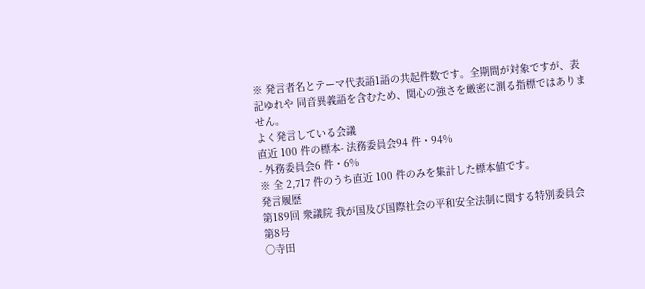※ 発言者名とテーマ代表語1語の共起件数です。全期間が対象ですが、表記ゆれや 同音異義語を含むため、関心の強さを厳密に測る指標ではありません。
よく発言している会議
直近 100 件の標本- 法務委員会94 件・94%
- 外務委員会6 件・6%
※ 全 2,717 件のうち直近 100 件のみを集計した標本値です。
発言履歴
第189回 衆議院 我が国及び国際社会の平和安全法制に関する特別委員会 第8号
○寺田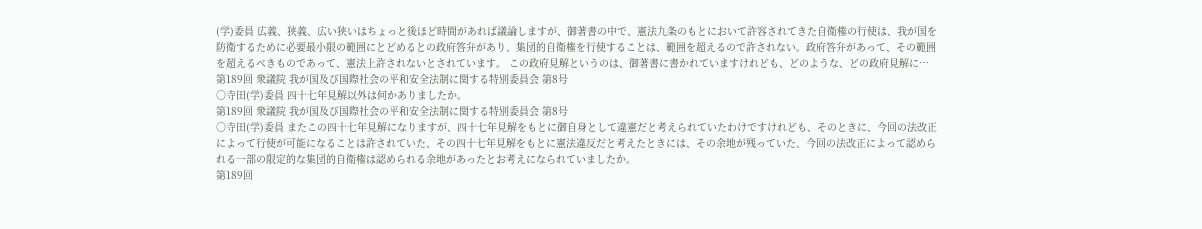(学)委員 広義、狭義、広い狭いはちょっと後ほど時間があれば議論しますが、御著書の中で、憲法九条のもとにおいて許容されてきた自衛権の行使は、我が国を防衛するために必要最小限の範囲にとどめるとの政府答弁があり、集団的自衛権を行使することは、範囲を超えるので許されない。政府答弁があって、その範囲を超えるべきものであって、憲法上許されないとされています。 この政府見解というのは、御著書に書かれていますけれども、どのような、どの政府見解に…
第189回 衆議院 我が国及び国際社会の平和安全法制に関する特別委員会 第8号
○寺田(学)委員 四十七年見解以外は何かありましたか。
第189回 衆議院 我が国及び国際社会の平和安全法制に関する特別委員会 第8号
○寺田(学)委員 またこの四十七年見解になりますが、四十七年見解をもとに御自身として違憲だと考えられていたわけですけれども、そのときに、今回の法改正によって行使が可能になることは許されていた、その四十七年見解をもとに憲法違反だと考えたときには、その余地が残っていた、今回の法改正によって認められる一部の限定的な集団的自衛権は認められる余地があったとお考えになられていましたか。
第189回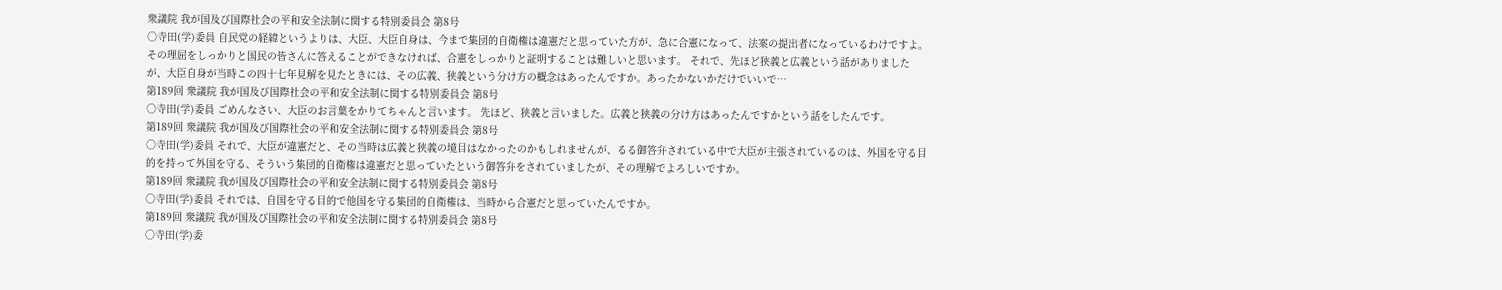衆議院 我が国及び国際社会の平和安全法制に関する特別委員会 第8号
○寺田(学)委員 自民党の経緯というよりは、大臣、大臣自身は、今まで集団的自衛権は違憲だと思っていた方が、急に合憲になって、法案の提出者になっているわけですよ。その理屈をしっかりと国民の皆さんに答えることができなければ、合憲をしっかりと証明することは難しいと思います。 それで、先ほど狭義と広義という話がありましたが、大臣自身が当時この四十七年見解を見たときには、その広義、狭義という分け方の概念はあったんですか。あったかないかだけでいいで…
第189回 衆議院 我が国及び国際社会の平和安全法制に関する特別委員会 第8号
○寺田(学)委員 ごめんなさい、大臣のお言葉をかりてちゃんと言います。 先ほど、狭義と言いました。広義と狭義の分け方はあったんですかという話をしたんです。
第189回 衆議院 我が国及び国際社会の平和安全法制に関する特別委員会 第8号
○寺田(学)委員 それで、大臣が違憲だと、その当時は広義と狭義の境目はなかったのかもしれませんが、るる御答弁されている中で大臣が主張されているのは、外国を守る目的を持って外国を守る、そういう集団的自衛権は違憲だと思っていたという御答弁をされていましたが、その理解でよろしいですか。
第189回 衆議院 我が国及び国際社会の平和安全法制に関する特別委員会 第8号
○寺田(学)委員 それでは、自国を守る目的で他国を守る集団的自衛権は、当時から合憲だと思っていたんですか。
第189回 衆議院 我が国及び国際社会の平和安全法制に関する特別委員会 第8号
○寺田(学)委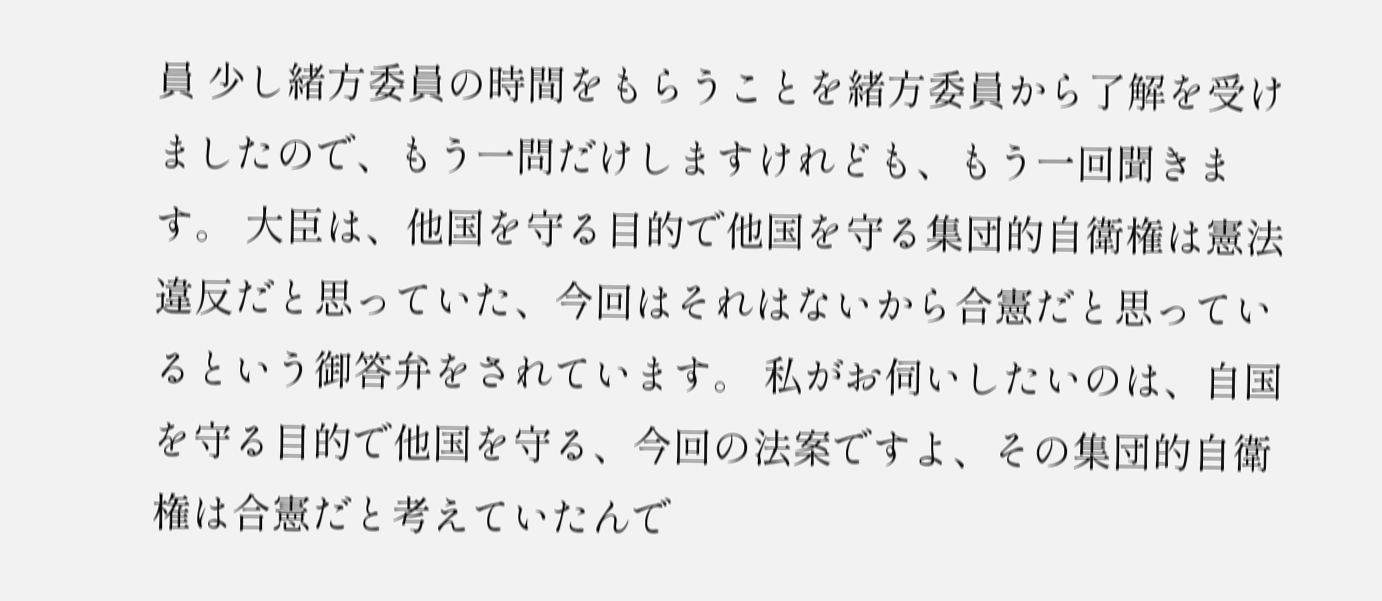員 少し緒方委員の時間をもらうことを緒方委員から了解を受けましたので、もう一問だけしますけれども、もう一回聞きます。 大臣は、他国を守る目的で他国を守る集団的自衛権は憲法違反だと思っていた、今回はそれはないから合憲だと思っているという御答弁をされています。 私がお伺いしたいのは、自国を守る目的で他国を守る、今回の法案ですよ、その集団的自衛権は合憲だと考えていたんで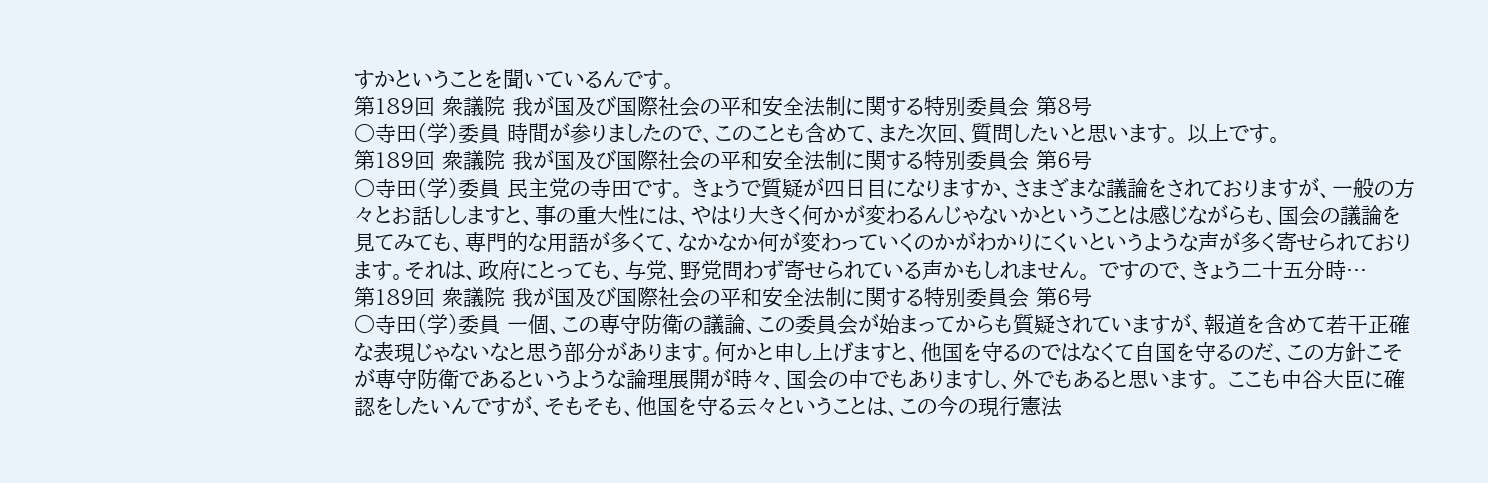すかということを聞いているんです。
第189回 衆議院 我が国及び国際社会の平和安全法制に関する特別委員会 第8号
○寺田(学)委員 時間が参りましたので、このことも含めて、また次回、質問したいと思います。 以上です。
第189回 衆議院 我が国及び国際社会の平和安全法制に関する特別委員会 第6号
○寺田(学)委員 民主党の寺田です。 きょうで質疑が四日目になりますか、さまざまな議論をされておりますが、一般の方々とお話ししますと、事の重大性には、やはり大きく何かが変わるんじゃないかということは感じながらも、国会の議論を見てみても、専門的な用語が多くて、なかなか何が変わっていくのかがわかりにくいというような声が多く寄せられております。それは、政府にとっても、与党、野党問わず寄せられている声かもしれません。 ですので、きょう二十五分時…
第189回 衆議院 我が国及び国際社会の平和安全法制に関する特別委員会 第6号
○寺田(学)委員 一個、この専守防衛の議論、この委員会が始まってからも質疑されていますが、報道を含めて若干正確な表現じゃないなと思う部分があります。何かと申し上げますと、他国を守るのではなくて自国を守るのだ、この方針こそが専守防衛であるというような論理展開が時々、国会の中でもありますし、外でもあると思います。 ここも中谷大臣に確認をしたいんですが、そもそも、他国を守る云々ということは、この今の現行憲法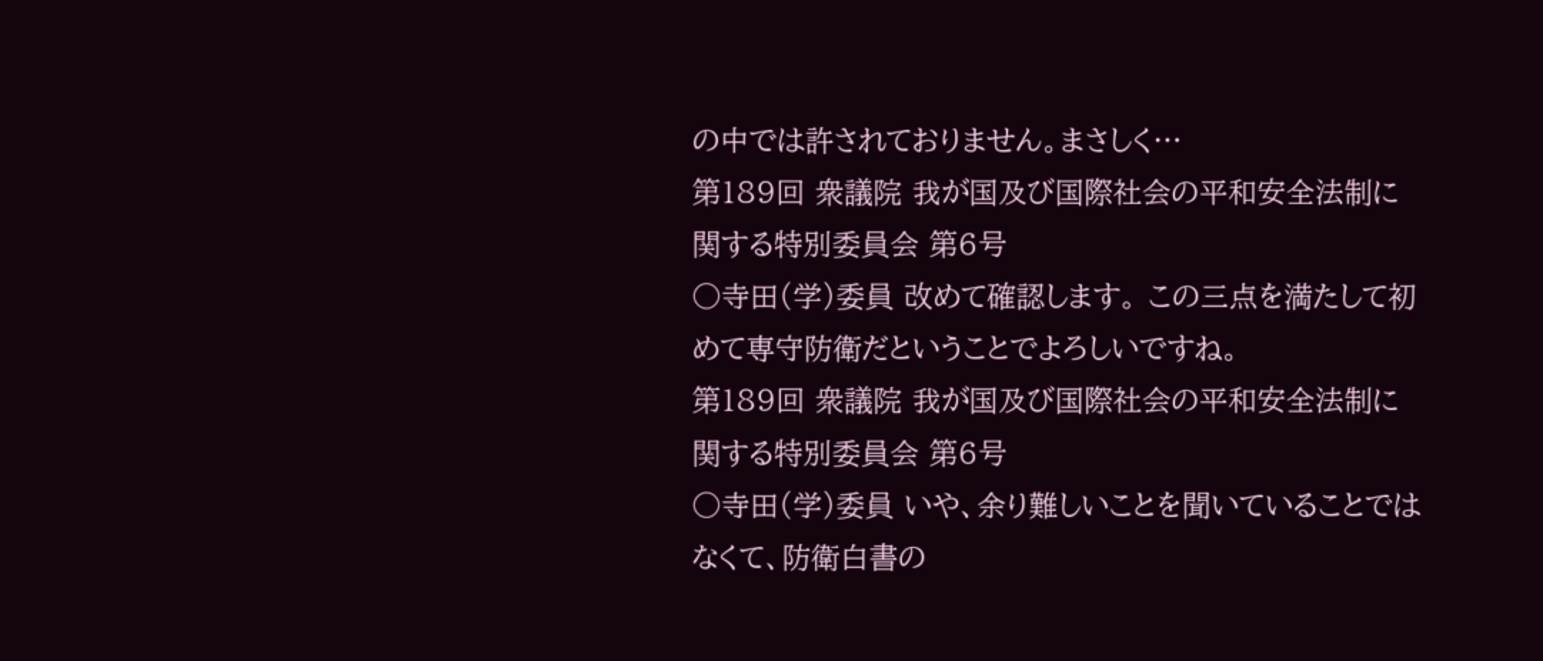の中では許されておりません。まさしく…
第189回 衆議院 我が国及び国際社会の平和安全法制に関する特別委員会 第6号
○寺田(学)委員 改めて確認します。 この三点を満たして初めて専守防衛だということでよろしいですね。
第189回 衆議院 我が国及び国際社会の平和安全法制に関する特別委員会 第6号
○寺田(学)委員 いや、余り難しいことを聞いていることではなくて、防衛白書の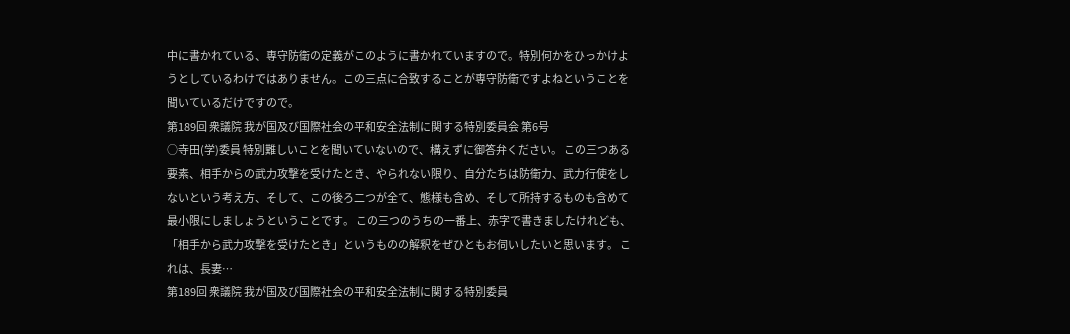中に書かれている、専守防衛の定義がこのように書かれていますので。特別何かをひっかけようとしているわけではありません。この三点に合致することが専守防衛ですよねということを聞いているだけですので。
第189回 衆議院 我が国及び国際社会の平和安全法制に関する特別委員会 第6号
○寺田(学)委員 特別難しいことを聞いていないので、構えずに御答弁ください。 この三つある要素、相手からの武力攻撃を受けたとき、やられない限り、自分たちは防衛力、武力行使をしないという考え方、そして、この後ろ二つが全て、態様も含め、そして所持するものも含めて最小限にしましょうということです。 この三つのうちの一番上、赤字で書きましたけれども、「相手から武力攻撃を受けたとき」というものの解釈をぜひともお伺いしたいと思います。 これは、長妻…
第189回 衆議院 我が国及び国際社会の平和安全法制に関する特別委員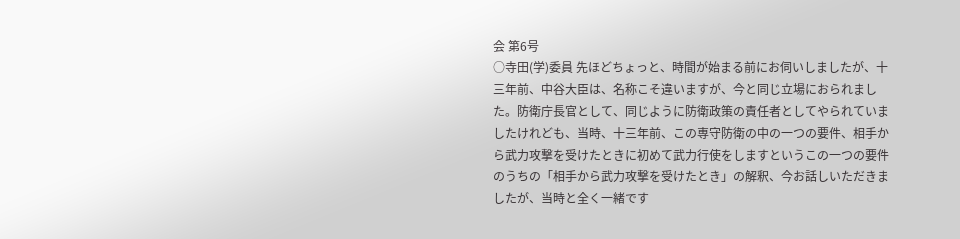会 第6号
○寺田(学)委員 先ほどちょっと、時間が始まる前にお伺いしましたが、十三年前、中谷大臣は、名称こそ違いますが、今と同じ立場におられました。防衛庁長官として、同じように防衛政策の責任者としてやられていましたけれども、当時、十三年前、この専守防衛の中の一つの要件、相手から武力攻撃を受けたときに初めて武力行使をしますというこの一つの要件のうちの「相手から武力攻撃を受けたとき」の解釈、今お話しいただきましたが、当時と全く一緒です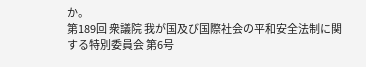か。
第189回 衆議院 我が国及び国際社会の平和安全法制に関する特別委員会 第6号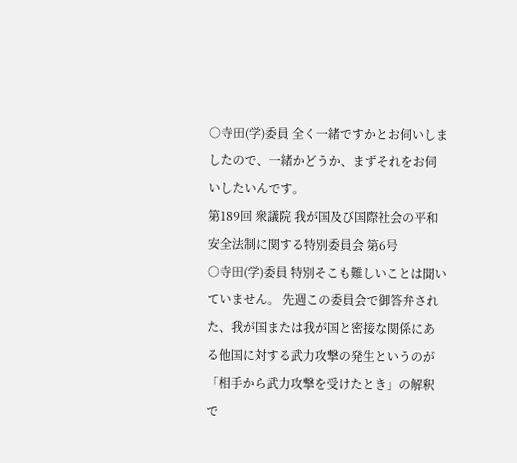○寺田(学)委員 全く一緒ですかとお伺いしましたので、一緒かどうか、まずそれをお伺いしたいんです。
第189回 衆議院 我が国及び国際社会の平和安全法制に関する特別委員会 第6号
○寺田(学)委員 特別そこも難しいことは聞いていません。 先週この委員会で御答弁された、我が国または我が国と密接な関係にある他国に対する武力攻撃の発生というのが「相手から武力攻撃を受けたとき」の解釈で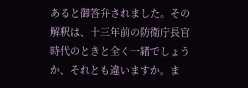あると御答弁されました。その解釈は、十三年前の防衛庁長官時代のときと全く一緒でしょうか、それとも違いますか。ま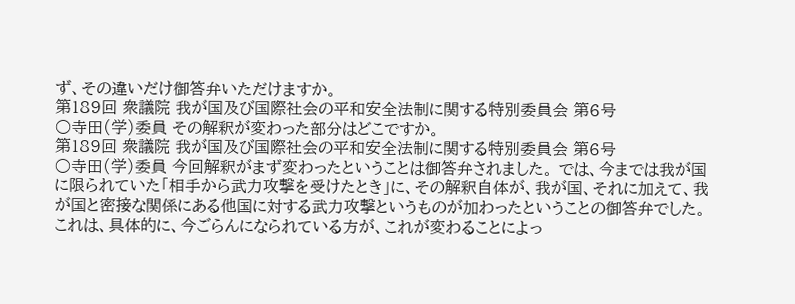ず、その違いだけ御答弁いただけますか。
第189回 衆議院 我が国及び国際社会の平和安全法制に関する特別委員会 第6号
○寺田(学)委員 その解釈が変わった部分はどこですか。
第189回 衆議院 我が国及び国際社会の平和安全法制に関する特別委員会 第6号
○寺田(学)委員 今回解釈がまず変わったということは御答弁されました。 では、今までは我が国に限られていた「相手から武力攻撃を受けたとき」に、その解釈自体が、我が国、それに加えて、我が国と密接な関係にある他国に対する武力攻撃というものが加わったということの御答弁でした。 これは、具体的に、今ごらんになられている方が、これが変わることによっ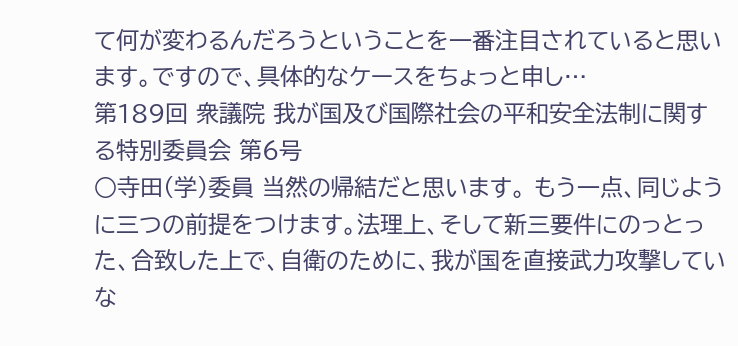て何が変わるんだろうということを一番注目されていると思います。ですので、具体的なケースをちょっと申し…
第189回 衆議院 我が国及び国際社会の平和安全法制に関する特別委員会 第6号
○寺田(学)委員 当然の帰結だと思います。 もう一点、同じように三つの前提をつけます。法理上、そして新三要件にのっとった、合致した上で、自衛のために、我が国を直接武力攻撃していな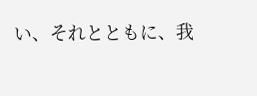い、それとともに、我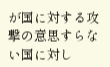が国に対する攻撃の意思すらない国に対し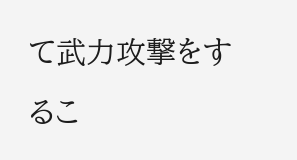て武力攻撃をするこ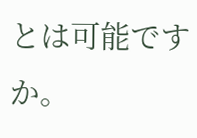とは可能ですか。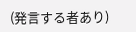(発言する者あり)